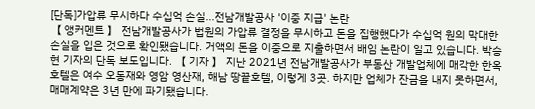[단독]가압류 무시하다 수십억 손실...전남개발공사 '이중 지급' 논란
【 앵커멘트 】 전남개발공사가 법원의 가압류 결정을 무시하고 돈을 집행했다가 수십억 원의 막대한 손실을 입은 것으로 확인됐습니다. 거액의 돈을 이중으로 지출하면서 배임 논란이 일고 있습니다. 박승현 기자의 단독 보도입니다. 【 기자 】 지난 2021년 전남개발공사가 부동산 개발업체에 매각한 한옥호텔은 여수 오동재와 영암 영산재, 해남 땅끝호텔, 이렇게 3곳. 하지만 업체가 잔금을 내지 못하면서, 매매계약은 3년 만에 파기됐습니다.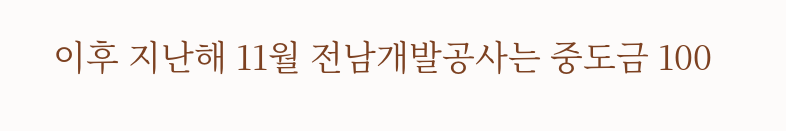이후 지난해 11월 전남개발공사는 중도금 100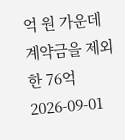억 원 가운데 계약금을 제외한 76억
2026-09-01